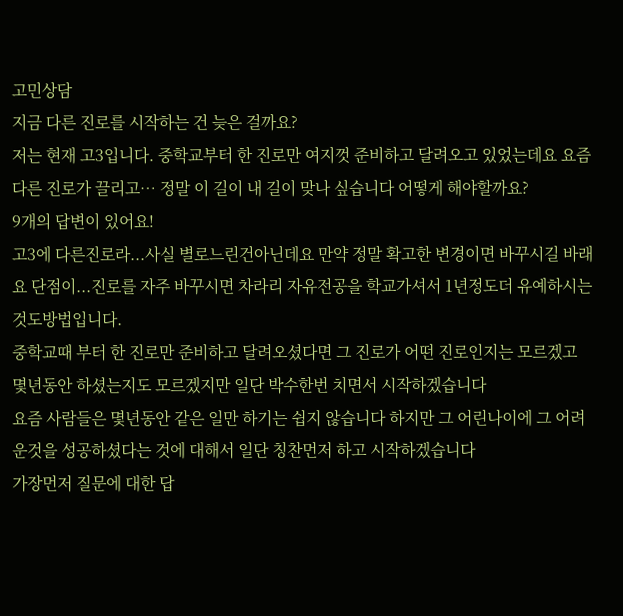고민상담
지금 다른 진로를 시작하는 건 늦은 걸까요?
저는 현재 고3입니다. 중학교부터 한 진로만 여지껏 준비하고 달려오고 있었는데요 요즘 다른 진로가 끌리고… 정말 이 길이 내 길이 맞나 싶습니다 어떻게 해야할까요?
9개의 답변이 있어요!
고3에 다른진로라...사실 별로느린건아닌데요 만약 정말 확고한 변경이면 바꾸시길 바래요 단점이...진로를 자주 바꾸시면 차라리 자유전공을 학교가셔서 1년정도더 유예하시는것도방법입니다.
중학교때 부터 한 진로만 준비하고 달려오셨다면 그 진로가 어떤 진로인지는 모르겠고 몇년동안 하셨는지도 모르겠지만 일단 박수한번 치면서 시작하겠습니다
요즘 사람들은 몇년동안 같은 일만 하기는 쉽지 않습니다 하지만 그 어린나이에 그 어려운것을 성공하셨다는 것에 대해서 일단 칭찬먼저 하고 시작하겠습니다
가장먼저 질문에 대한 답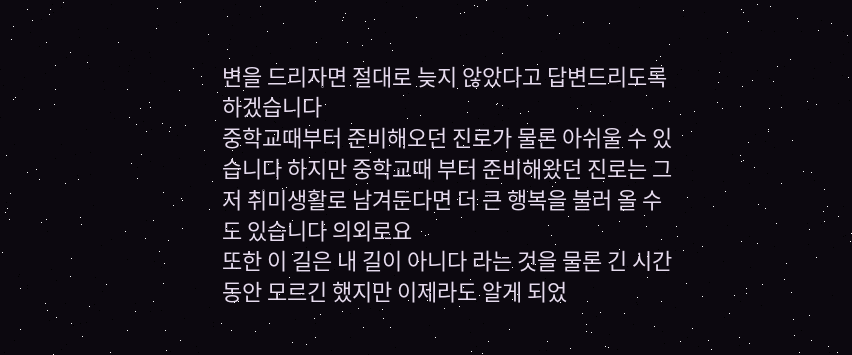변을 드리자면 절대로 늦지 않았다고 답변드리도록 하겠습니다
중학교때부터 준비해오던 진로가 물론 아쉬울 수 있습니다 하지만 중학교때 부터 준비해왔던 진로는 그저 취미생활로 남겨둔다면 더 큰 행복을 불러 올 수 도 있습니다 의외로요
또한 이 길은 내 길이 아니다 라는 것을 물론 긴 시간동안 모르긴 했지만 이제라도 알게 되었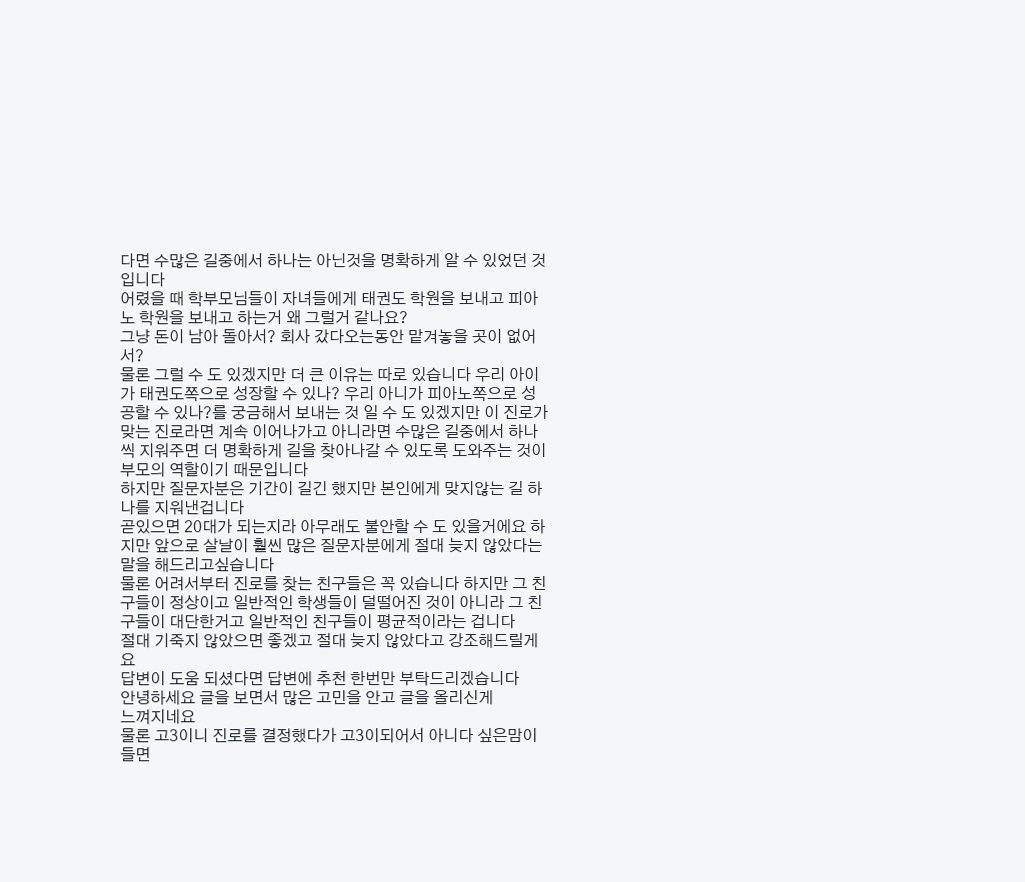다면 수많은 길중에서 하나는 아닌것을 명확하게 알 수 있었던 것입니다
어렸을 때 학부모님들이 자녀들에게 태권도 학원을 보내고 피아노 학원을 보내고 하는거 왜 그럴거 같나요?
그냥 돈이 남아 돌아서? 회사 갔다오는동안 맡겨놓을 곳이 없어서?
물론 그럴 수 도 있겠지만 더 큰 이유는 따로 있습니다 우리 아이가 태권도쪽으로 성장할 수 있나? 우리 아니가 피아노쪽으로 성공할 수 있나?를 궁금해서 보내는 것 일 수 도 있겠지만 이 진로가 맞는 진로라면 계속 이어나가고 아니라면 수많은 길중에서 하나씩 지워주면 더 명확하게 길을 찾아나갈 수 있도록 도와주는 것이 부모의 역할이기 때문입니다
하지만 질문자분은 기간이 길긴 했지만 본인에게 맞지않는 길 하나를 지워낸겁니다
곧있으면 20대가 되는지라 아무래도 불안할 수 도 있을거에요 하지만 앞으로 살날이 훨씬 많은 질문자분에게 절대 늦지 않았다는 말을 해드리고싶습니다
물론 어려서부터 진로를 찾는 친구들은 꼭 있습니다 하지만 그 친구들이 정상이고 일반적인 학생들이 덜떨어진 것이 아니라 그 친구들이 대단한거고 일반적인 친구들이 평균적이라는 겁니다
절대 기죽지 않았으면 좋겠고 절대 늦지 않았다고 강조해드릴게요
답변이 도움 되셨다면 답변에 추천 한번만 부탁드리겠습니다
안녕하세요 글을 보면서 많은 고민을 안고 글을 올리신게
느껴지네요
물론 고3이니 진로를 결정했다가 고3이되어서 아니다 싶은맘이 들면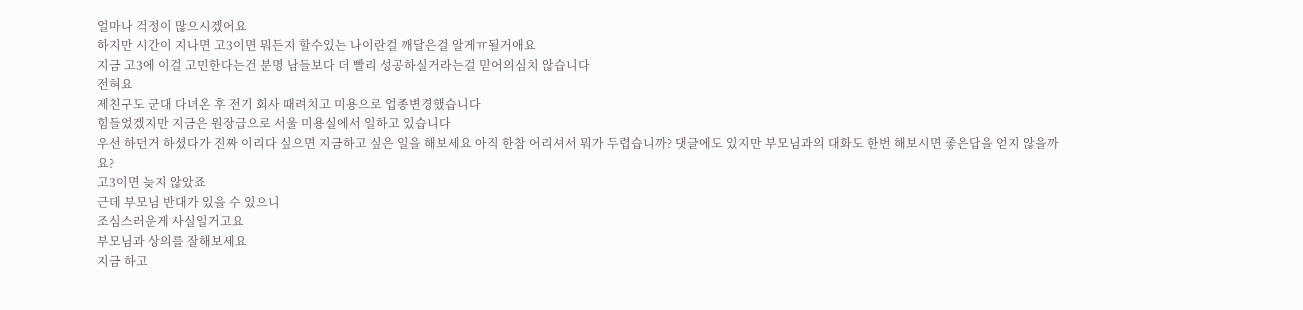얼마나 걱정이 많으시겠어요
하지만 시간이 지나면 고3이면 뭐든지 할수있는 나이란걸 깨달은걸 알게ㅠ될거애요
지금 고3에 이걸 고민한다는건 분명 남들보다 더 빨리 성공하실거라는걸 믿어의심치 않습니다
전혀요
제친구도 군대 다녀온 후 전기 회사 때려치고 미용으로 업종변경했습니다
힘들었겠지만 지금은 원장급으로 서울 미용실에서 일하고 있습니다
우선 하던거 하셨다가 진짜 이리다 싶으면 지금하고 싶은 일을 해보세요 아직 한참 어리셔서 뭐가 두렵습니까? 댓글에도 있지만 부모님과의 대화도 한번 해보시면 좋은답을 얻지 않을까요?
고3이면 늦지 않았죠
근데 부모님 반대가 있을 수 있으니
조심스러운게 사실일거고요
부모님과 상의를 잘해보세요
지금 하고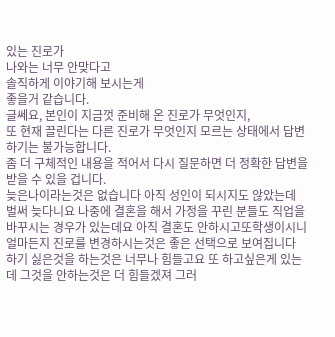있는 진로가
나와는 너무 안맞다고
솔직하게 이야기해 보시는게
좋을거 같습니다.
글쎄요, 본인이 지금껏 준비해 온 진로가 무엇인지,
또 현재 끌린다는 다른 진로가 무엇인지 모르는 상태에서 답변하기는 불가능합니다.
좀 더 구체적인 내용을 적어서 다시 질문하면 더 정확한 답변을 받을 수 있을 겁니다.
늦은나이라는것은 없습니다 아직 성인이 되시지도 않았는데 벌써 늦다니요 나중에 결혼을 해서 가정을 꾸린 분들도 직업을 바꾸시는 경우가 있는데요 아직 결혼도 안하시고또학생이시니 얼마든지 진로를 변경하시는것은 좋은 선택으로 보여집니다 하기 싫은것을 하는것은 너무나 힘들고요 또 하고싶은게 있는데 그것을 안하는것은 더 힘들겠져 그러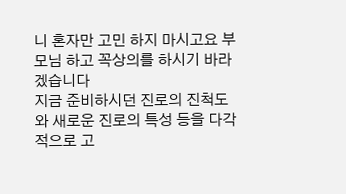니 혼자만 고민 하지 마시고요 부모님 하고 꼭상의를 하시기 바라겠습니다
지금 준비하시던 진로의 진척도와 새로운 진로의 특성 등을 다각적으로 고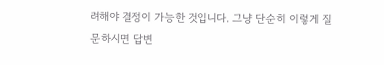려해야 결정이 가능한 것입니다. 그냥 단순히 이렇게 질문하시면 답변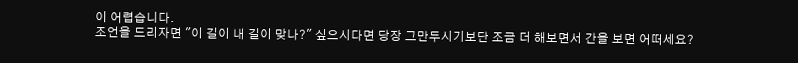이 어렵습니다.
조언을 드리자면 "이 길이 내 길이 맞나?" 싶으시다면 당장 그만두시기보단 조금 더 해보면서 간을 보면 어떠세요?